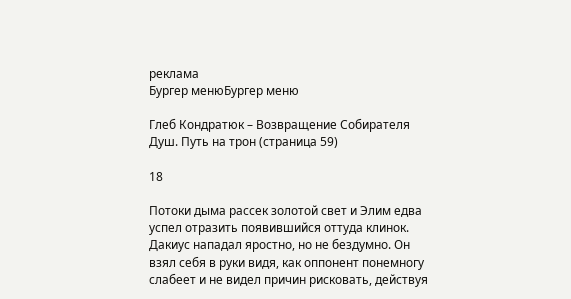реклама
Бургер менюБургер меню

Глеб Кондратюк – Возвращение Собирателя Душ. Путь на трон (страница 59)

18

Потоки дыма рассек золотой свет и Элим едва успел отразить появившийся оттуда клинок. Дакиус нападал яростно, но не бездумно. Он взял себя в руки видя, как оппонент понемногу слабеет и не видел причин рисковать, действуя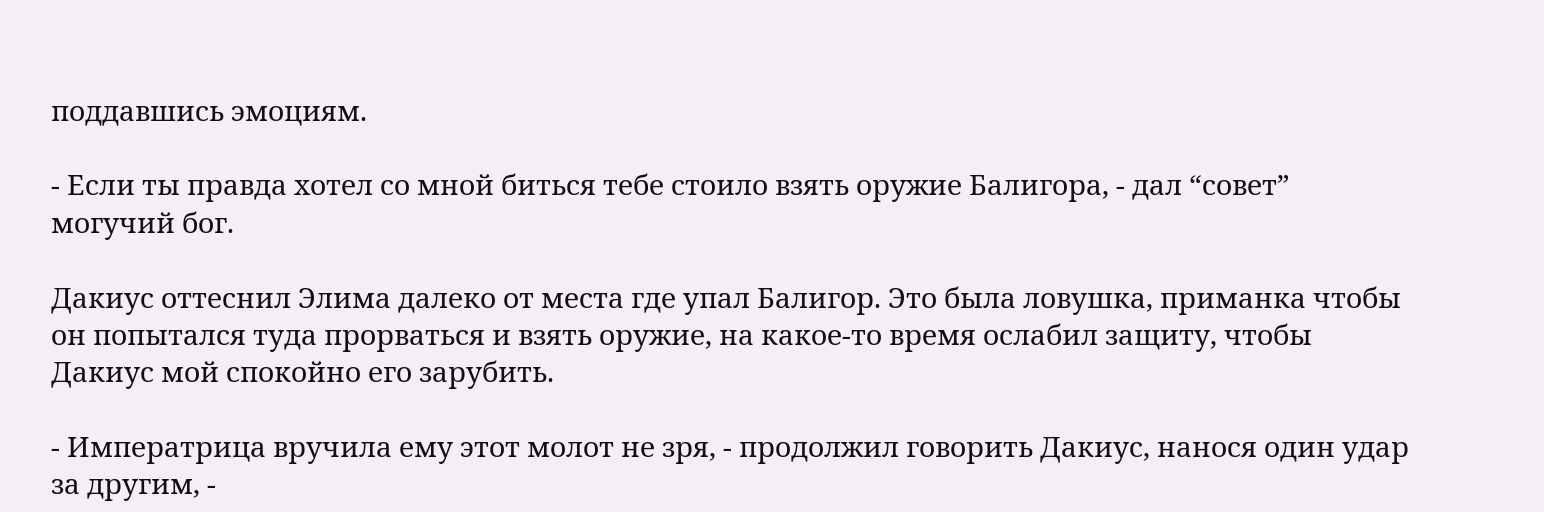поддавшись эмоциям.

- Если ты правда хотел со мной биться тебе стоило взять оружие Балигора, - дал “совет” могучий бог.

Дакиус оттеснил Элима далеко от места где упал Балигор. Это была ловушка, приманка чтобы он попытался туда прорваться и взять оружие, на какое-то время ослабил защиту, чтобы Дакиус мой спокойно его зарубить.

- Императрица вручила ему этот молот не зря, - продолжил говорить Дакиус, нанося один удар за другим, -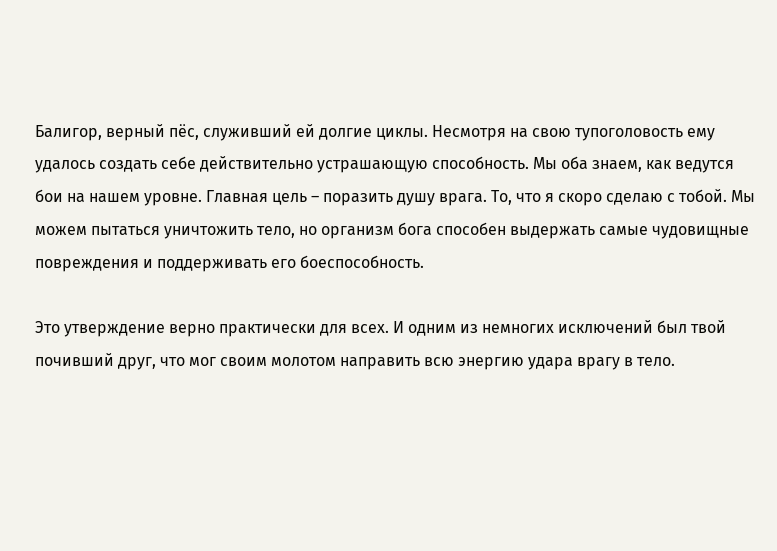Балигор, верный пёс, служивший ей долгие циклы. Несмотря на свою тупоголовость ему удалось создать себе действительно устрашающую способность. Мы оба знаем, как ведутся бои на нашем уровне. Главная цель – поразить душу врага. То, что я скоро сделаю с тобой. Мы можем пытаться уничтожить тело, но организм бога способен выдержать самые чудовищные повреждения и поддерживать его боеспособность.

Это утверждение верно практически для всех. И одним из немногих исключений был твой почивший друг, что мог своим молотом направить всю энергию удара врагу в тело.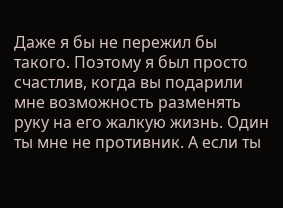Даже я бы не пережил бы такого. Поэтому я был просто счастлив, когда вы подарили мне возможность разменять руку на его жалкую жизнь. Один ты мне не противник. А если ты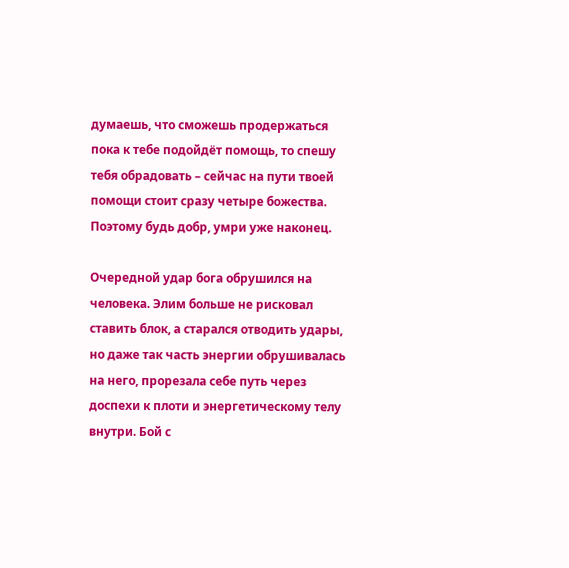думаешь, что сможешь продержаться пока к тебе подойдёт помощь, то спешу тебя обрадовать – сейчас на пути твоей помощи стоит сразу четыре божества. Поэтому будь добр, умри уже наконец.

Очередной удар бога обрушился на человека. Элим больше не рисковал ставить блок, а старался отводить удары, но даже так часть энергии обрушивалась на него, прорезала себе путь через доспехи к плоти и энергетическому телу внутри. Бой с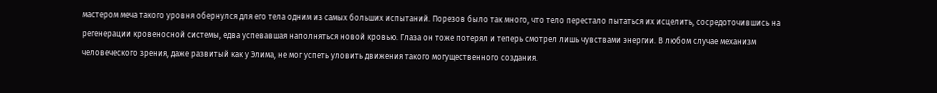мастером меча такого уровня обернулся для его тела одним из самых больших испытаний. Порезов было так много, что тело перестало пытаться их исцелить, сосредоточившись на регенерации кровеносной системы, едва успевавшая наполняться новой кровью. Глаза он тоже потерял и теперь смотрел лишь чувствами энергии. В любом случае механизм человеческого зрения, даже развитый как у Элима, не мог успеть уловить движения такого могущественного создания.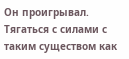Он проигрывал. Тягаться с силами с таким существом как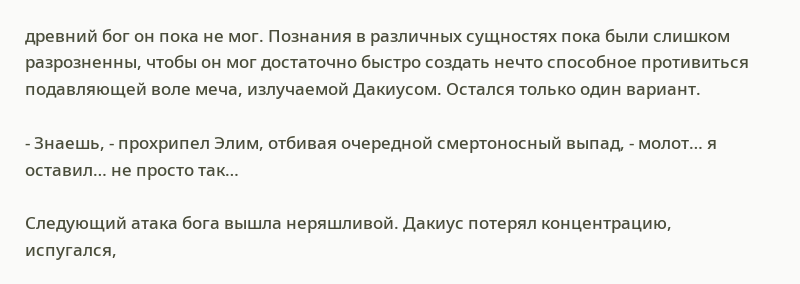древний бог он пока не мог. Познания в различных сущностях пока были слишком разрозненны, чтобы он мог достаточно быстро создать нечто способное противиться подавляющей воле меча, излучаемой Дакиусом. Остался только один вариант.

- Знаешь, - прохрипел Элим, отбивая очередной смертоносный выпад, - молот… я оставил… не просто так…

Следующий атака бога вышла неряшливой. Дакиус потерял концентрацию, испугался,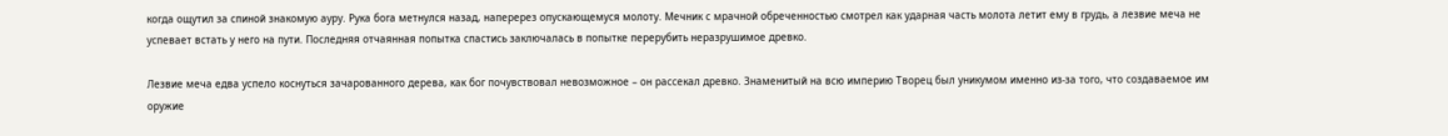когда ощутил за спиной знакомую ауру. Рука бога метнулся назад, наперерез опускающемуся молоту. Мечник с мрачной обреченностью смотрел как ударная часть молота летит ему в грудь, а лезвие меча не успевает встать у него на пути. Последняя отчаянная попытка спастись заключалась в попытке перерубить неразрушимое древко.

Лезвие меча едва успело коснуться зачарованного дерева, как бог почувствовал невозможное – он рассекал древко. Знаменитый на всю империю Творец был уникумом именно из-за того, что создаваемое им оружие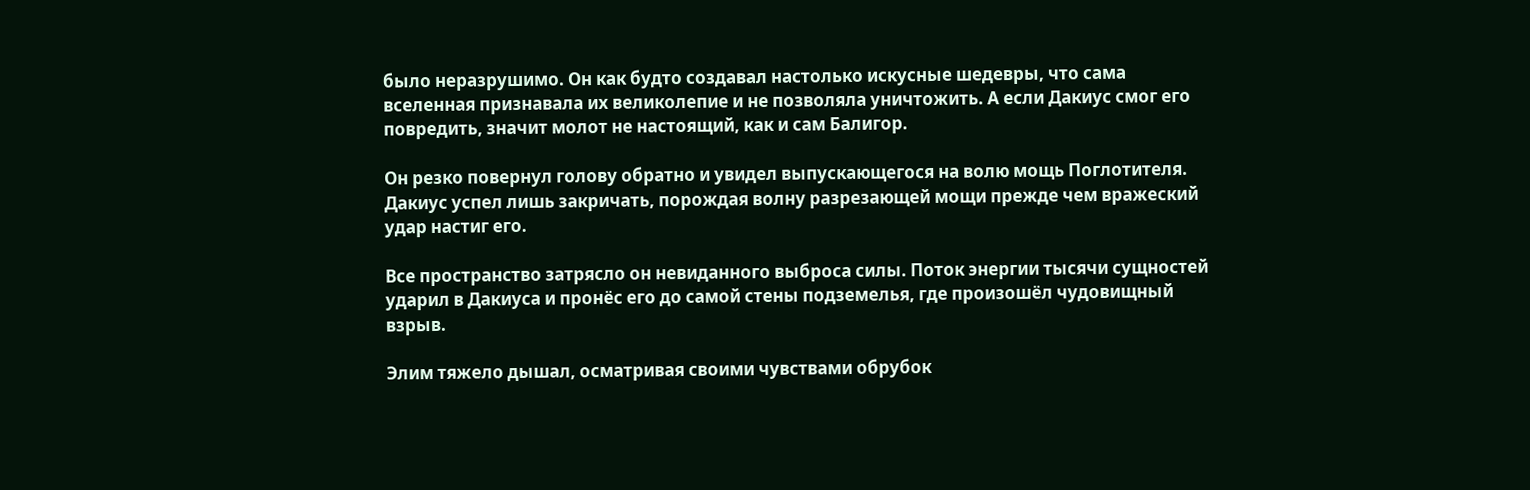было неразрушимо. Он как будто создавал настолько искусные шедевры, что сама вселенная признавала их великолепие и не позволяла уничтожить. А если Дакиус смог его повредить, значит молот не настоящий, как и сам Балигор.

Он резко повернул голову обратно и увидел выпускающегося на волю мощь Поглотителя. Дакиус успел лишь закричать, порождая волну разрезающей мощи прежде чем вражеский удар настиг его.

Все пространство затрясло он невиданного выброса силы. Поток энергии тысячи сущностей ударил в Дакиуса и пронёс его до самой стены подземелья, где произошёл чудовищный взрыв.

Элим тяжело дышал, осматривая своими чувствами обрубок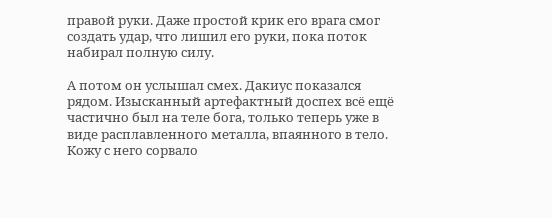правой руки. Даже простой крик его врага смог создать удар, что лишил его руки, пока поток набирал полную силу.

А потом он услышал смех. Дакиус показался рядом. Изысканный артефактный доспех всё ещё частично был на теле бога, только теперь уже в виде расплавленного металла, впаянного в тело. Кожу с него сорвало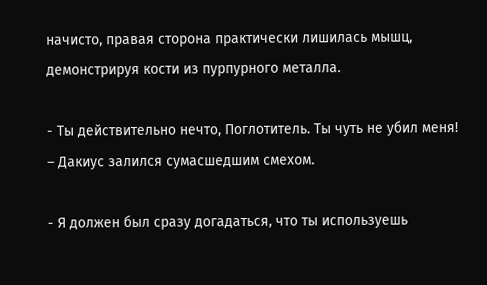начисто, правая сторона практически лишилась мышц, демонстрируя кости из пурпурного металла.

- Ты действительно нечто, Поглотитель. Ты чуть не убил меня! – Дакиус залился сумасшедшим смехом.

- Я должен был сразу догадаться, что ты используешь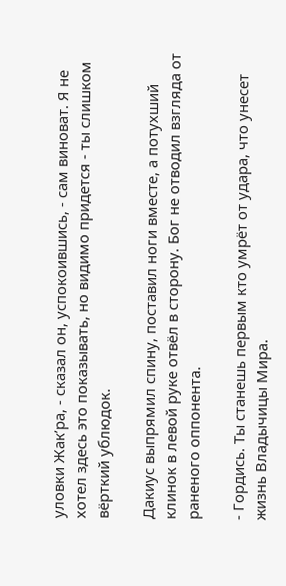уловки Жак’ра, - сказал он, успокоившись, - сам виноват. Я не хотел здесь это показывать, но видимо придется - ты слишком вёрткий ублюдок.

Дакиус выпрямил спину, поставил ноги вместе, а потухший клинок в левой руке отвёл в сторону. Бог не отводил взгляда от раненого оппонента.

- Гордись. Ты станешь первым кто умрёт от удара, что унесет жизнь Владычицы Мира.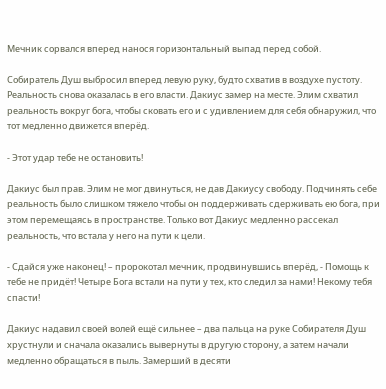Мечник сорвался вперед нанося горизонтальный выпад перед собой.

Собиратель Душ выбросил вперед левую руку, будто схватив в воздухе пустоту. Реальность снова оказалась в его власти. Дакиус замер на месте. Элим схватил реальность вокруг бога, чтобы сковать его и с удивлением для себя обнаружил, что тот медленно движется вперёд.

- Этот удар тебе не остановить!

Дакиус был прав. Элим не мог двинуться, не дав Дакиусу свободу. Подчинять себе реальность было слишком тяжело чтобы он поддерживать сдерживать ею бога, при этом перемещаясь в пространстве. Только вот Дакиус медленно рассекал реальность, что встала у него на пути к цели.

- Сдайся уже наконец! – пророкотал мечник, продвинувшись вперёд, - Помощь к тебе не придёт! Четыре Бога встали на пути у тех, кто следил за нами! Некому тебя спасти!

Дакиус надавил своей волей ещё сильнее – два пальца на руке Собирателя Душ хрустнули и сначала оказались вывернуты в другую сторону, а затем начали медленно обращаться в пыль. Замерший в десяти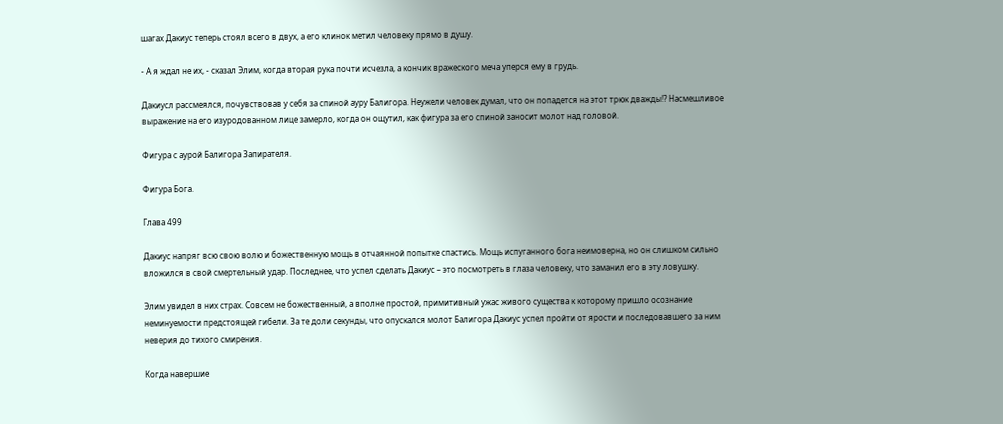шагах Дакиус теперь стоял всего в двух, а его клинок метил человеку прямо в душу.

- А я ждал не их, - сказал Элим, когда вторая рука почти исчезла, а кончик вражеского меча уперся ему в грудь.

Дакиусл рассмеялся, почувствовав у себя за спиной ауру Балигора. Неужели человек думал, что он попадется на этот трюк дважды!? Насмешливое выражение на его изуродованном лице замерло, когда он ощутил, как фигура за его спиной заносит молот над головой.

Фигура с аурой Балигора Запирателя.

Фигура Бога.

Глава 499

Дакиус напряг всю свою волю и божественную мощь в отчаянной попытке спастись. Мощь испуганного бога неимоверна, но он слишком сильно вложился в свой смертельный удар. Последнее, что успел сделать Дакиус – это посмотреть в глаза человеку, что заманил его в эту ловушку.

Элим увидел в них страх. Совсем не божественный, а вполне простой, примитивный ужас живого существа к которому пришло осознание неминуемости предстоящей гибели. За те доли секунды, что опускался молот Балигора Дакиус успел пройти от ярости и последовавшего за ним неверия до тихого смирения.

Когда навершие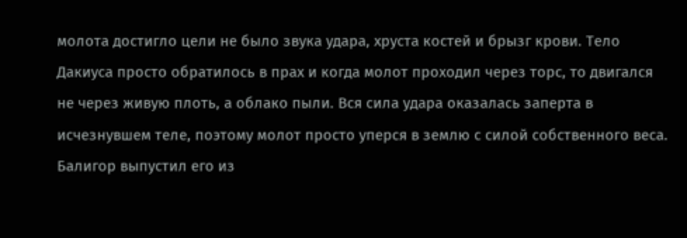молота достигло цели не было звука удара, хруста костей и брызг крови. Тело Дакиуса просто обратилось в прах и когда молот проходил через торс, то двигался не через живую плоть, а облако пыли. Вся сила удара оказалась заперта в исчезнувшем теле, поэтому молот просто уперся в землю с силой собственного веса. Балигор выпустил его из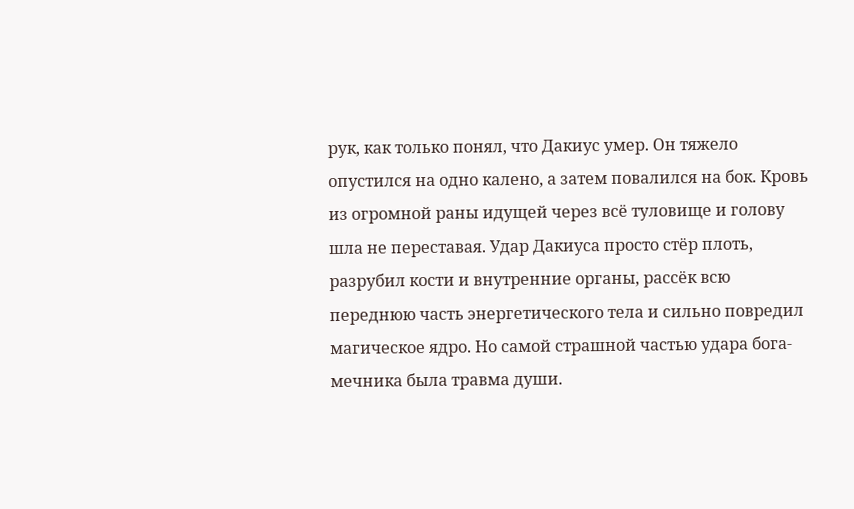рук, как только понял, что Дакиус умер. Он тяжело опустился на одно калено, а затем повалился на бок. Кровь из огромной раны идущей через всё туловище и голову шла не переставая. Удар Дакиуса просто стёр плоть, разрубил кости и внутренние органы, рассёк всю переднюю часть энергетического тела и сильно повредил магическое ядро. Но самой страшной частью удара бога-мечника была травма души.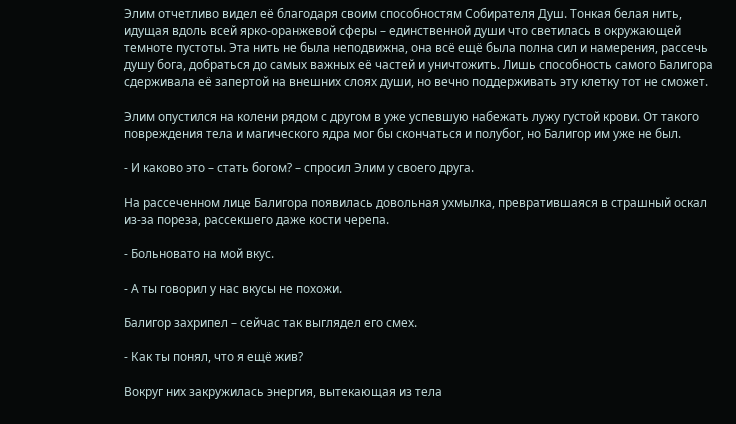Элим отчетливо видел её благодаря своим способностям Собирателя Душ. Тонкая белая нить, идущая вдоль всей ярко-оранжевой сферы – единственной души что светилась в окружающей темноте пустоты. Эта нить не была неподвижна, она всё ещё была полна сил и намерения, рассечь душу бога, добраться до самых важных её частей и уничтожить. Лишь способность самого Балигора сдерживала её запертой на внешних слоях души, но вечно поддерживать эту клетку тот не сможет.

Элим опустился на колени рядом с другом в уже успевшую набежать лужу густой крови. От такого повреждения тела и магического ядра мог бы скончаться и полубог, но Балигор им уже не был.

- И каково это – стать богом? – спросил Элим у своего друга.

На рассеченном лице Балигора появилась довольная ухмылка, превратившаяся в страшный оскал из-за пореза, рассекшего даже кости черепа.

- Больновато на мой вкус.

- А ты говорил у нас вкусы не похожи.

Балигор захрипел – сейчас так выглядел его смех.

- Как ты понял, что я ещё жив?

Вокруг них закружилась энергия, вытекающая из тела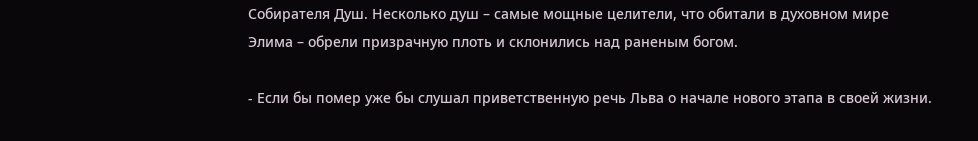Собирателя Душ. Несколько душ – самые мощные целители, что обитали в духовном мире Элима – обрели призрачную плоть и склонились над раненым богом.

- Если бы помер уже бы слушал приветственную речь Льва о начале нового этапа в своей жизни.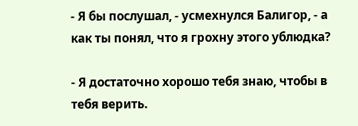- Я бы послушал, - усмехнулся Балигор, - а как ты понял, что я грохну этого ублюдка?

- Я достаточно хорошо тебя знаю, чтобы в тебя верить.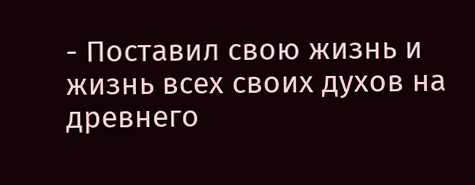- Поставил свою жизнь и жизнь всех своих духов на древнего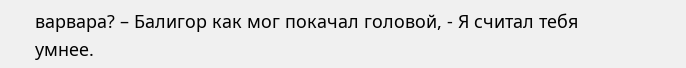варвара? – Балигор как мог покачал головой, - Я считал тебя умнее.